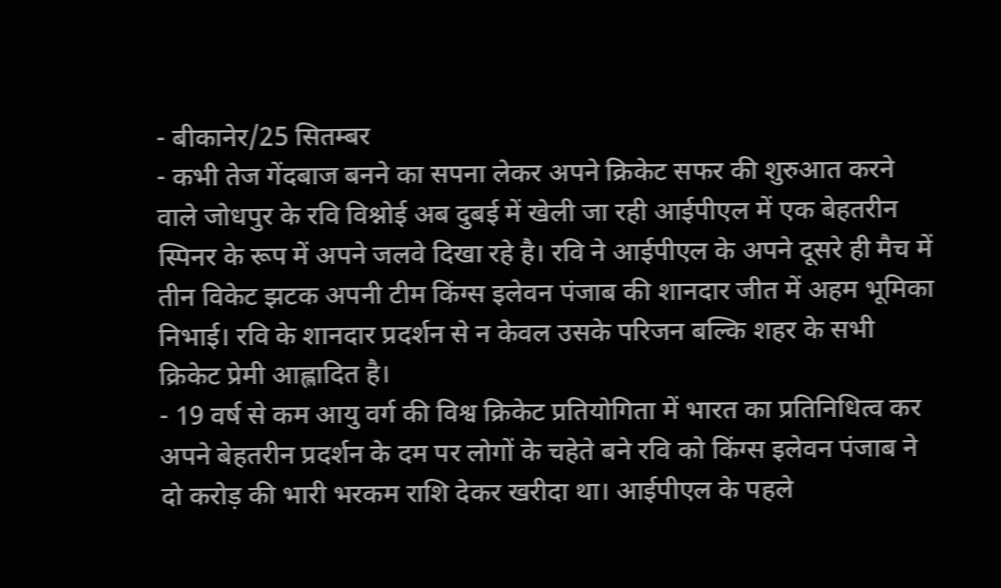- बीकानेर/25 सितम्बर
- कभी तेज गेंदबाज बनने का सपना लेकर अपने क्रिकेट सफर की शुरुआत करने वाले जोधपुर के रवि विश्नोई अब दुबई में खेली जा रही आईपीएल में एक बेहतरीन स्पिनर के रूप में अपने जलवे दिखा रहे है। रवि ने आईपीएल के अपने दूसरे ही मैच में तीन विकेट झटक अपनी टीम किंग्स इलेवन पंजाब की शानदार जीत में अहम भूमिका निभाई। रवि के शानदार प्रदर्शन से न केवल उसके परिजन बल्कि शहर के सभी क्रिकेट प्रेमी आह्लादित है।
- 19 वर्ष से कम आयु वर्ग की विश्व क्रिकेट प्रतियोगिता में भारत का प्रतिनिधित्व कर अपने बेहतरीन प्रदर्शन के दम पर लोगों के चहेते बने रवि को किंग्स इलेवन पंजाब ने दो करोड़ की भारी भरकम राशि देकर खरीदा था। आईपीएल के पहले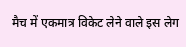मैच में एकमात्र विकेट लेने वाले इस लेग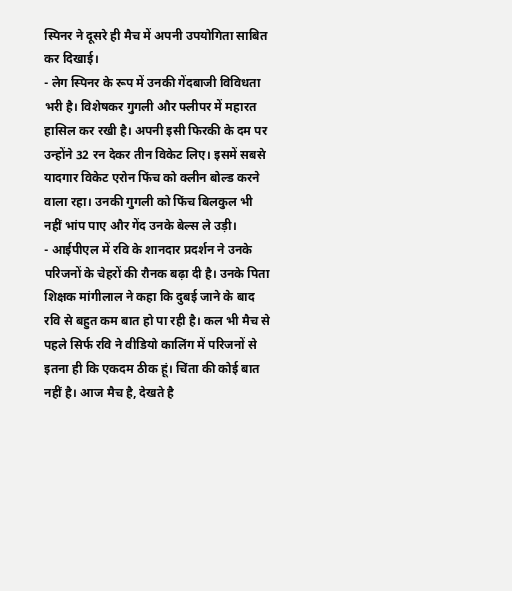स्पिनर ने दूसरे ही मैच में अपनी उपयोगिता साबित कर दिखाई।
- लेग स्पिनर के रूप में उनकी गेंदबाजी विविधता भरी है। विशेषकर गुगली और फ्लीपर में महारत हासिल कर रखी है। अपनी इसी फिरकी के दम पर उन्होंने 32 रन देकर तीन विकेट लिए। इसमें सबसे यादगार विकेट एरोन फिंच को क्लीन बोल्ड करने वाला रहा। उनकी गुगली को फिंच बिलकुल भी नहीं भांप पाए और गेंद उनके बेल्स ले उड़ी।
- आईपीएल में रवि के शानदार प्रदर्शन ने उनके परिजनों के चेहरों की रौनक बढ़ा दी है। उनके पिता शिक्षक मांगीलाल ने कहा कि दुबई जाने के बाद रवि से बहुत कम बात हो पा रही है। कल भी मैच से पहले सिर्फ रवि ने वीडियो कालिंग में परिजनों से इतना ही कि एकदम ठीक हूं। चिंता की कोई बात नहीं है। आज मैच है, देखते है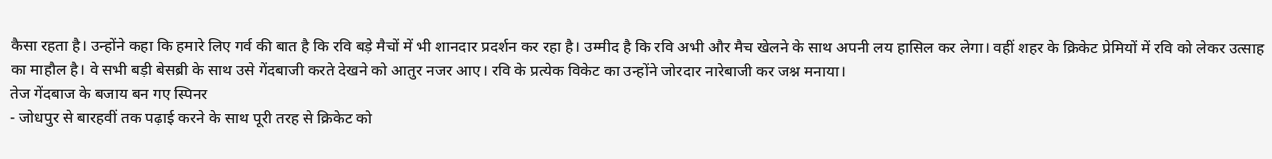कैसा रहता है। उन्होंने कहा कि हमारे लिए गर्व की बात है कि रवि बड़े मैचों में भी शानदार प्रदर्शन कर रहा है। उम्मीद है कि रवि अभी और मैच खेलने के साथ अपनी लय हासिल कर लेगा। वहीं शहर के क्रिकेट प्रेमियों में रवि को लेकर उत्साह का माहौल है। वे सभी बड़ी बेसब्री के साथ उसे गेंदबाजी करते देखने को आतुर नजर आए। रवि के प्रत्येक विकेट का उन्होंने जोरदार नारेबाजी कर जश्न मनाया।
तेज गेंदबाज के बजाय बन गए स्पिनर
- जोधपुर से बारहवीं तक पढ़ाई करने के साथ पूरी तरह से क्रिकेट को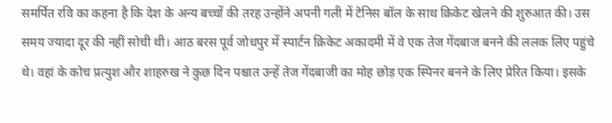समर्पित रवि का कहना है कि देश के अन्य बच्चों की तरह उन्होंने अपनी गली में टेनिस बॉल के साथ क्रिकेट खेलने की शुरुआत की। उस समय ज्यादा दूर की नहीं सोची थी। आठ बरस पूर्व जोधपुर में स्पार्टन क्रिकेट अकादमी में वे एक तेज गेंदबाज बनने की ललक लिए पहुंचे थे। वहां के कोच प्रत्युश और शाहरुख ने कुछ दिन पश्चात उन्हें तेज गेंदबाजी का मोह छोड़ एक स्पिनर बनने के लिए प्रेरित किया। इसके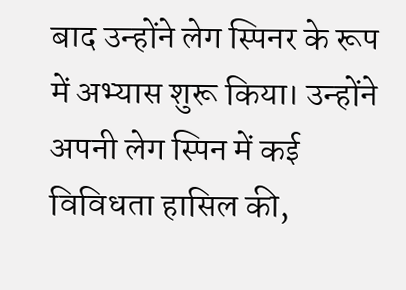बाद उन्होंने लेग स्पिनर के रूप में अभ्यास शुरू किया। उन्होंने अपनी लेग स्पिन में कई विविधता हासिल की,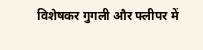विशेषकर गुगली और फ्लीपर में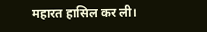महारत हासिल कर ली।